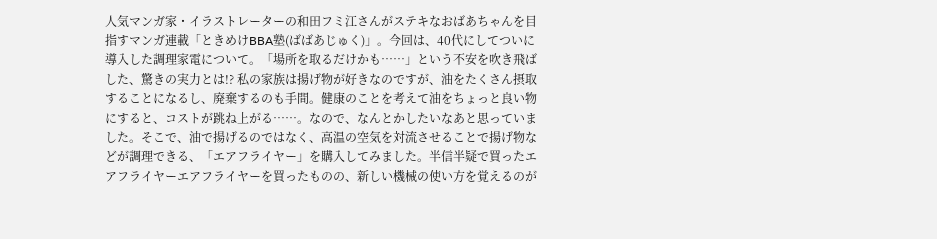人気マンガ家・イラストレーターの和田フミ江さんがステキなおばあちゃんを目指すマンガ連載「ときめけBBA塾(ばばあじゅく)」。今回は、40代にしてついに導入した調理家電について。「場所を取るだけかも……」という不安を吹き飛ばした、驚きの実力とは!? 私の家族は揚げ物が好きなのですが、油をたくさん摂取することになるし、廃棄するのも手間。健康のことを考えて油をちょっと良い物にすると、コストが跳ね上がる……。なので、なんとかしたいなあと思っていました。そこで、油で揚げるのではなく、高温の空気を対流させることで揚げ物などが調理できる、「エアフライヤー」を購入してみました。半信半疑で買ったエアフライヤーエアフライヤーを買ったものの、新しい機械の使い方を覚えるのが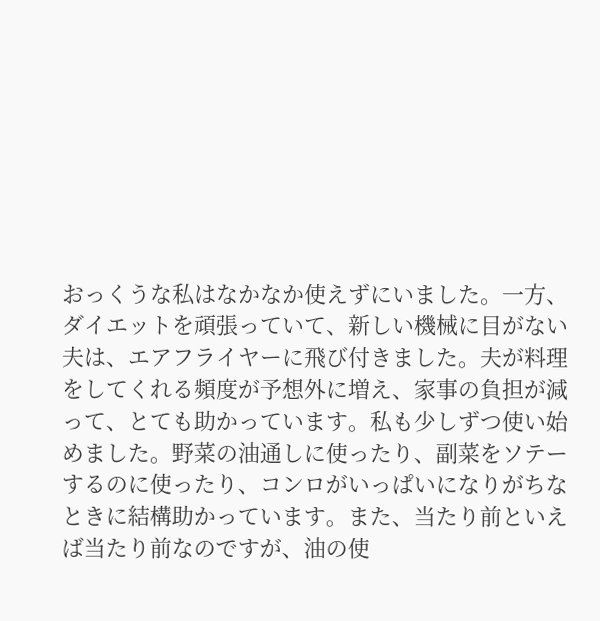おっくうな私はなかなか使えずにいました。一方、ダイエットを頑張っていて、新しい機械に目がない夫は、エアフライヤーに飛び付きました。夫が料理をしてくれる頻度が予想外に増え、家事の負担が減って、とても助かっています。私も少しずつ使い始めました。野菜の油通しに使ったり、副菜をソテーするのに使ったり、コンロがいっぱいになりがちなときに結構助かっています。また、当たり前といえば当たり前なのですが、油の使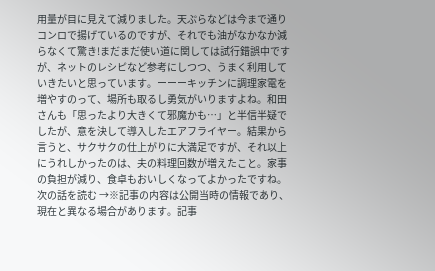用量が目に見えて減りました。天ぷらなどは今まで通りコンロで揚げているのですが、それでも油がなかなか減らなくて驚き!まだまだ使い道に関しては試行錯誤中ですが、ネットのレシピなど参考にしつつ、うまく利用していきたいと思っています。ーーーキッチンに調理家電を増やすのって、場所も取るし勇気がいりますよね。和田さんも「思ったより大きくて邪魔かも…」と半信半疑でしたが、意を決して導入したエアフライヤー。結果から言うと、サクサクの仕上がりに大満足ですが、それ以上にうれしかったのは、夫の料理回数が増えたこと。家事の負担が減り、食卓もおいしくなってよかったですね。次の話を読む →※記事の内容は公開当時の情報であり、現在と異なる場合があります。記事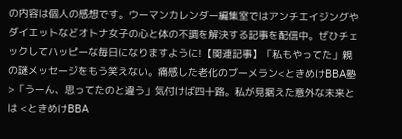の内容は個人の感想です。ウーマンカレンダー編集室ではアンチエイジングやダイエットなどオトナ女子の心と体の不調を解決する記事を配信中。ぜひチェックしてハッピーな毎日になりますように!【関連記事】「私もやってた」親の謎メッセージをもう笑えない。痛感した老化のブーメラン<ときめけBBA塾>「うーん、思ってたのと違う」気付けば四十路。私が見据えた意外な未来とは <ときめけBBA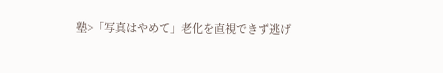塾>「写真はやめて」老化を直視できず逃げ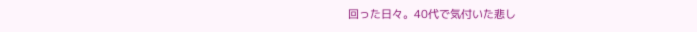回った日々。40代で気付いた悲し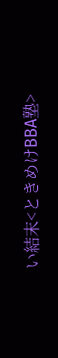い結末<ときめけBBA塾>